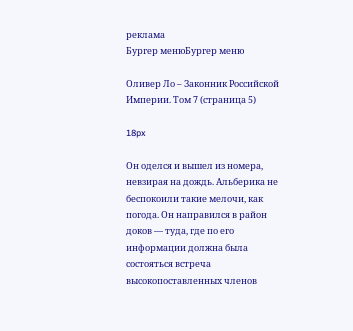реклама
Бургер менюБургер меню

Оливер Ло – Законник Российской Империи. Том 7 (страница 5)

18px

Он оделся и вышел из номера, невзирая на дождь. Альберика не беспокоили такие мелочи, как погода. Он направился в район доков — туда, где по его информации должна была состояться встреча высокопоставленных членов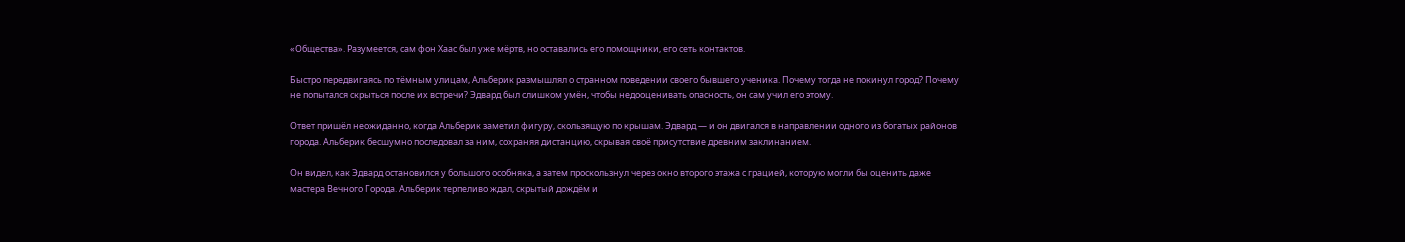«Общества». Разумеется, сам фон Хаас был уже мёртв, но оставались его помощники, его сеть контактов.

Быстро передвигаясь по тёмным улицам, Альберик размышлял о странном поведении своего бывшего ученика. Почему тогда не покинул город? Почему не попытался скрыться после их встречи? Эдвард был слишком умён, чтобы недооценивать опасность, он сам учил его этому.

Ответ пришёл неожиданно, когда Альберик заметил фигуру, скользящую по крышам. Эдвард — и он двигался в направлении одного из богатых районов города. Альберик бесшумно последовал за ним, сохраняя дистанцию, скрывая своё присутствие древним заклинанием.

Он видел, как Эдвард остановился у большого особняка, а затем проскользнул через окно второго этажа с грацией, которую могли бы оценить даже мастера Вечного Города. Альберик терпеливо ждал, скрытый дождём и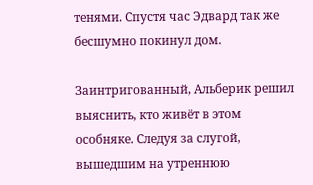тенями. Спустя час Эдвард так же бесшумно покинул дом.

Заинтригованный, Альберик решил выяснить, кто живёт в этом особняке. Следуя за слугой, вышедшим на утреннюю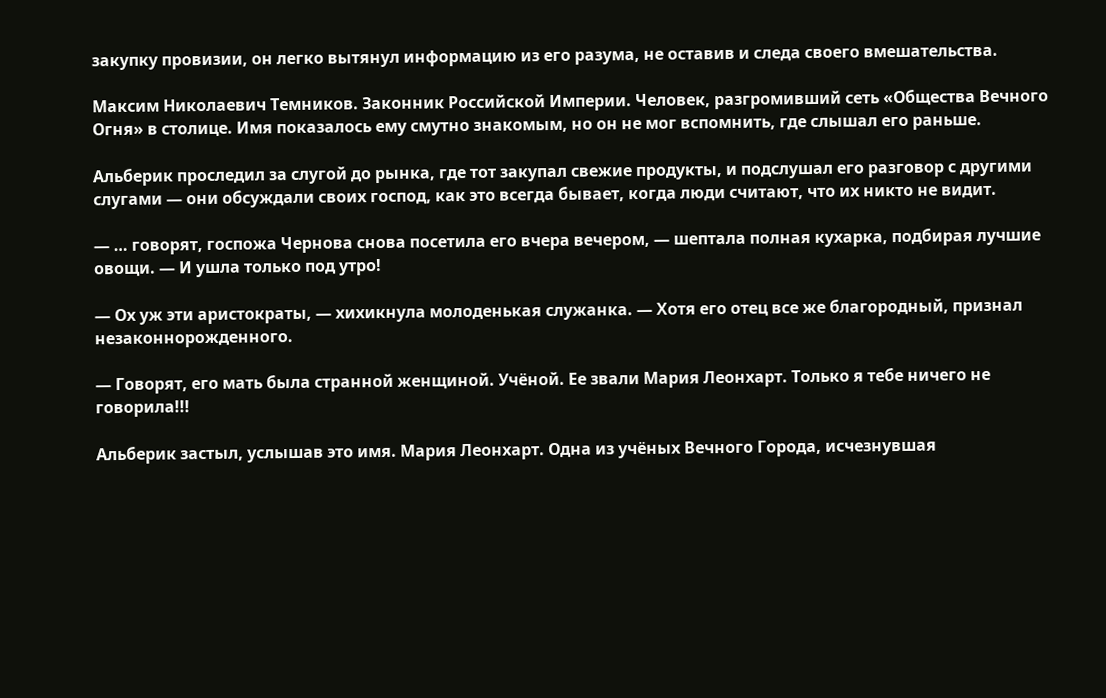закупку провизии, он легко вытянул информацию из его разума, не оставив и следа своего вмешательства.

Максим Николаевич Темников. Законник Российской Империи. Человек, разгромивший сеть «Общества Вечного Огня» в столице. Имя показалось ему смутно знакомым, но он не мог вспомнить, где слышал его раньше.

Альберик проследил за слугой до рынка, где тот закупал свежие продукты, и подслушал его разговор с другими слугами — они обсуждали своих господ, как это всегда бывает, когда люди считают, что их никто не видит.

— … говорят, госпожа Чернова снова посетила его вчера вечером, — шептала полная кухарка, подбирая лучшие овощи. — И ушла только под утро!

— Ох уж эти аристократы, — хихикнула молоденькая служанка. — Хотя его отец все же благородный, признал незаконнорожденного.

— Говорят, его мать была странной женщиной. Учёной. Ее звали Мария Леонхарт. Только я тебе ничего не говорила!!!

Альберик застыл, услышав это имя. Мария Леонхарт. Одна из учёных Вечного Города, исчезнувшая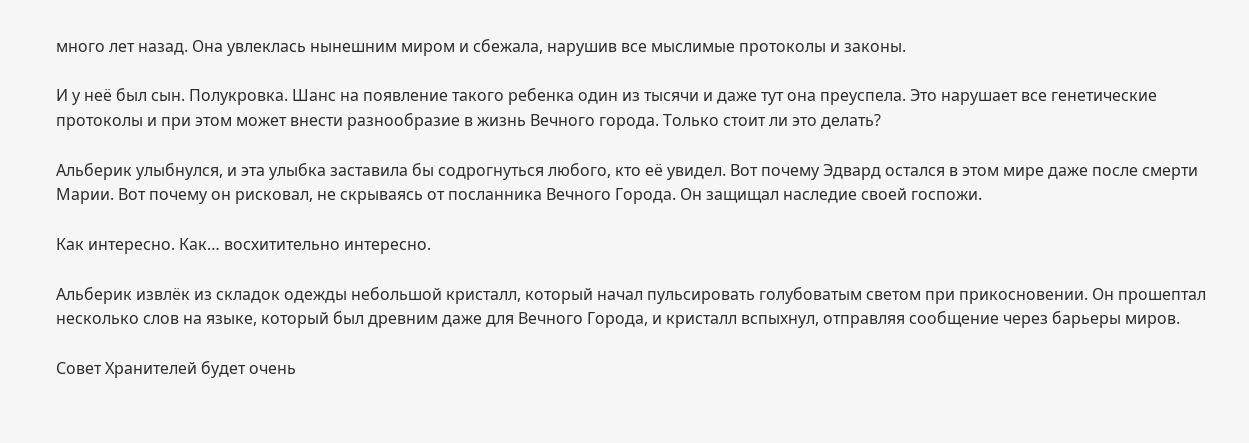много лет назад. Она увлеклась нынешним миром и сбежала, нарушив все мыслимые протоколы и законы.

И у неё был сын. Полукровка. Шанс на появление такого ребенка один из тысячи и даже тут она преуспела. Это нарушает все генетические протоколы и при этом может внести разнообразие в жизнь Вечного города. Только стоит ли это делать?

Альберик улыбнулся, и эта улыбка заставила бы содрогнуться любого, кто её увидел. Вот почему Эдвард остался в этом мире даже после смерти Марии. Вот почему он рисковал, не скрываясь от посланника Вечного Города. Он защищал наследие своей госпожи.

Как интересно. Как… восхитительно интересно.

Альберик извлёк из складок одежды небольшой кристалл, который начал пульсировать голубоватым светом при прикосновении. Он прошептал несколько слов на языке, который был древним даже для Вечного Города, и кристалл вспыхнул, отправляя сообщение через барьеры миров.

Совет Хранителей будет очень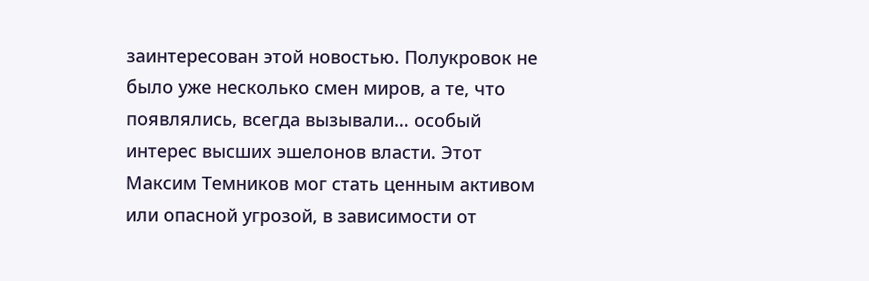заинтересован этой новостью. Полукровок не было уже несколько смен миров, а те, что появлялись, всегда вызывали… особый интерес высших эшелонов власти. Этот Максим Темников мог стать ценным активом или опасной угрозой, в зависимости от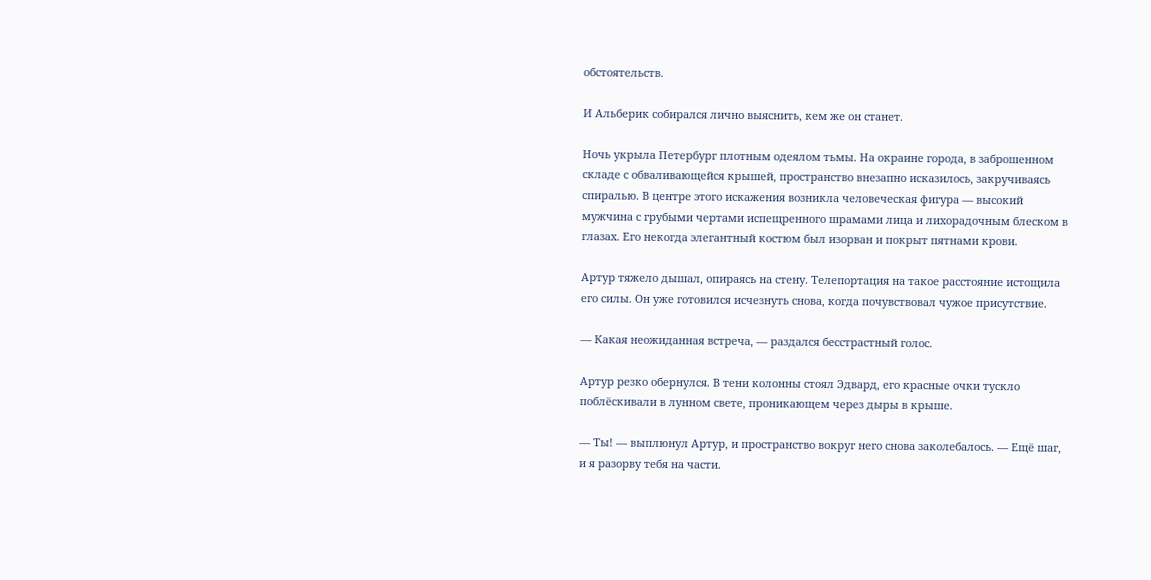обстоятельств.

И Альберик собирался лично выяснить, кем же он станет.

Ночь укрыла Петербург плотным одеялом тьмы. На окраине города, в заброшенном складе с обваливающейся крышей, пространство внезапно исказилось, закручиваясь спиралью. В центре этого искажения возникла человеческая фигура — высокий мужчина с грубыми чертами испещренного шрамами лица и лихорадочным блеском в глазах. Его некогда элегантный костюм был изорван и покрыт пятнами крови.

Артур тяжело дышал, опираясь на стену. Телепортация на такое расстояние истощила его силы. Он уже готовился исчезнуть снова, когда почувствовал чужое присутствие.

— Какая неожиданная встреча, — раздался бесстрастный голос.

Артур резко обернулся. В тени колонны стоял Эдвард, его красные очки тускло поблёскивали в лунном свете, проникающем через дыры в крыше.

— Ты! — выплюнул Артур, и пространство вокруг него снова заколебалось. — Ещё шаг, и я разорву тебя на части.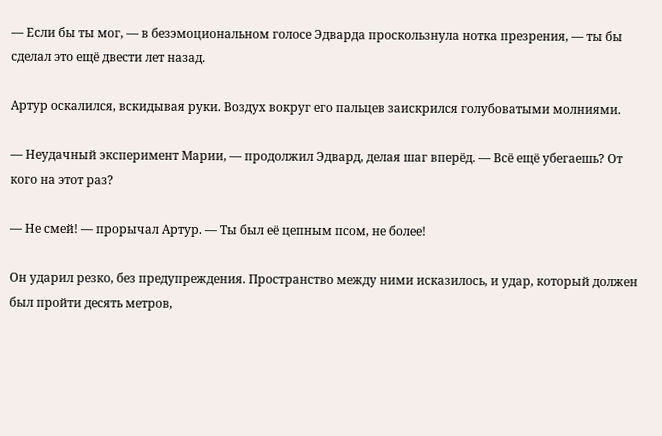— Если бы ты мог, — в безэмоциональном голосе Эдварда проскользнула нотка презрения, — ты бы сделал это ещё двести лет назад.

Артур оскалился, вскидывая руки. Воздух вокруг его пальцев заискрился голубоватыми молниями.

— Неудачный эксперимент Марии, — продолжил Эдвард, делая шаг вперёд. — Всё ещё убегаешь? От кого на этот раз?

— Не смей! — прорычал Артур. — Ты был её цепным псом, не более!

Он ударил резко, без предупреждения. Пространство между ними исказилось, и удар, который должен был пройти десять метров,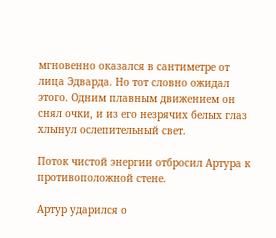мгновенно оказался в сантиметре от лица Эдварда. Но тот словно ожидал этого. Одним плавным движением он снял очки, и из его незрячих белых глаз хлынул ослепительный свет.

Поток чистой энергии отбросил Артура к противоположной стене.

Артур ударился о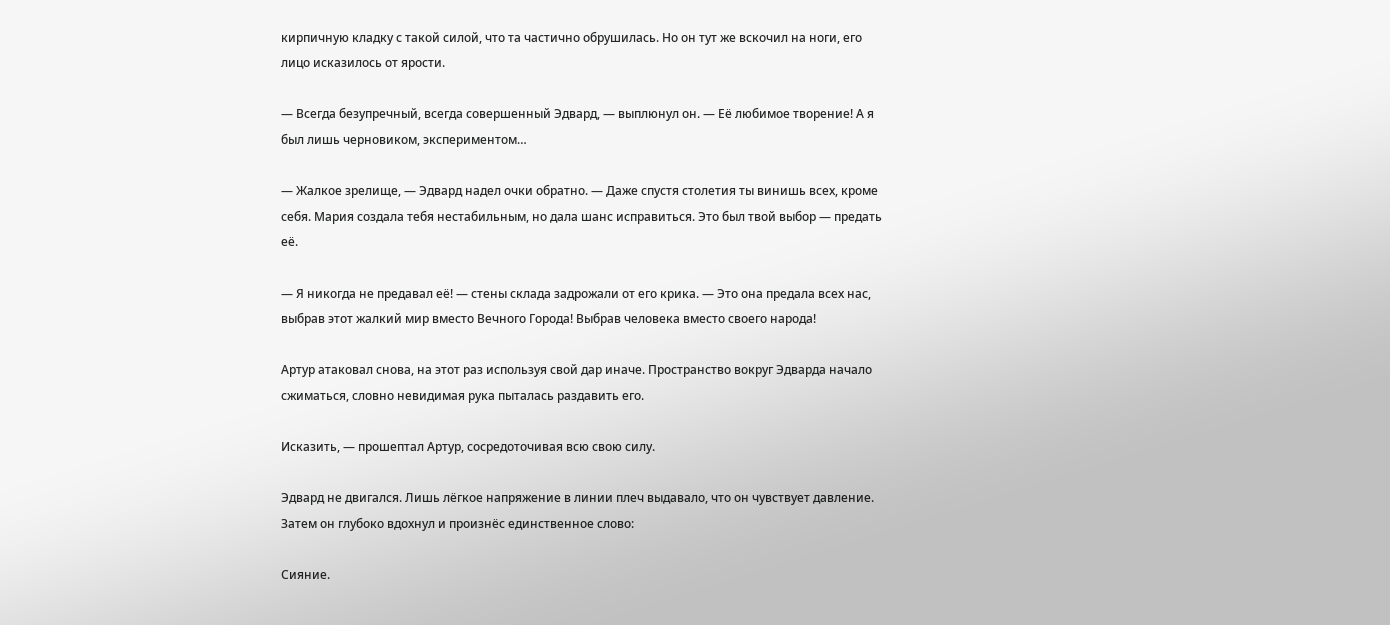кирпичную кладку с такой силой, что та частично обрушилась. Но он тут же вскочил на ноги, его лицо исказилось от ярости.

— Всегда безупречный, всегда совершенный Эдвард, — выплюнул он. — Её любимое творение! А я был лишь черновиком, экспериментом…

— Жалкое зрелище, — Эдвард надел очки обратно. — Даже спустя столетия ты винишь всех, кроме себя. Мария создала тебя нестабильным, но дала шанс исправиться. Это был твой выбор — предать её.

— Я никогда не предавал её! — стены склада задрожали от его крика. — Это она предала всех нас, выбрав этот жалкий мир вместо Вечного Города! Выбрав человека вместо своего народа!

Артур атаковал снова, на этот раз используя свой дар иначе. Пространство вокруг Эдварда начало сжиматься, словно невидимая рука пыталась раздавить его.

Исказить, — прошептал Артур, сосредоточивая всю свою силу.

Эдвард не двигался. Лишь лёгкое напряжение в линии плеч выдавало, что он чувствует давление. Затем он глубоко вдохнул и произнёс единственное слово:

Сияние.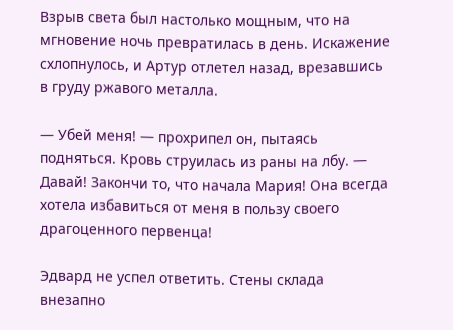Взрыв света был настолько мощным, что на мгновение ночь превратилась в день. Искажение схлопнулось, и Артур отлетел назад, врезавшись в груду ржавого металла.

— Убей меня! — прохрипел он, пытаясь подняться. Кровь струилась из раны на лбу. — Давай! Закончи то, что начала Мария! Она всегда хотела избавиться от меня в пользу своего драгоценного первенца!

Эдвард не успел ответить. Стены склада внезапно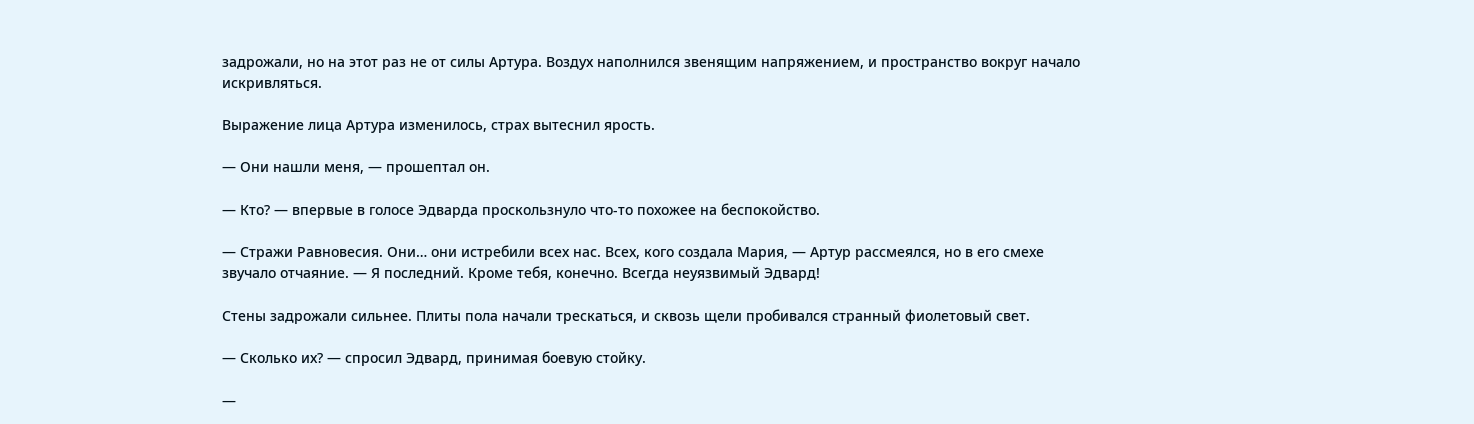задрожали, но на этот раз не от силы Артура. Воздух наполнился звенящим напряжением, и пространство вокруг начало искривляться.

Выражение лица Артура изменилось, страх вытеснил ярость.

— Они нашли меня, — прошептал он.

— Кто? — впервые в голосе Эдварда проскользнуло что-то похожее на беспокойство.

— Стражи Равновесия. Они… они истребили всех нас. Всех, кого создала Мария, — Артур рассмеялся, но в его смехе звучало отчаяние. — Я последний. Кроме тебя, конечно. Всегда неуязвимый Эдвард!

Стены задрожали сильнее. Плиты пола начали трескаться, и сквозь щели пробивался странный фиолетовый свет.

— Сколько их? — спросил Эдвард, принимая боевую стойку.

—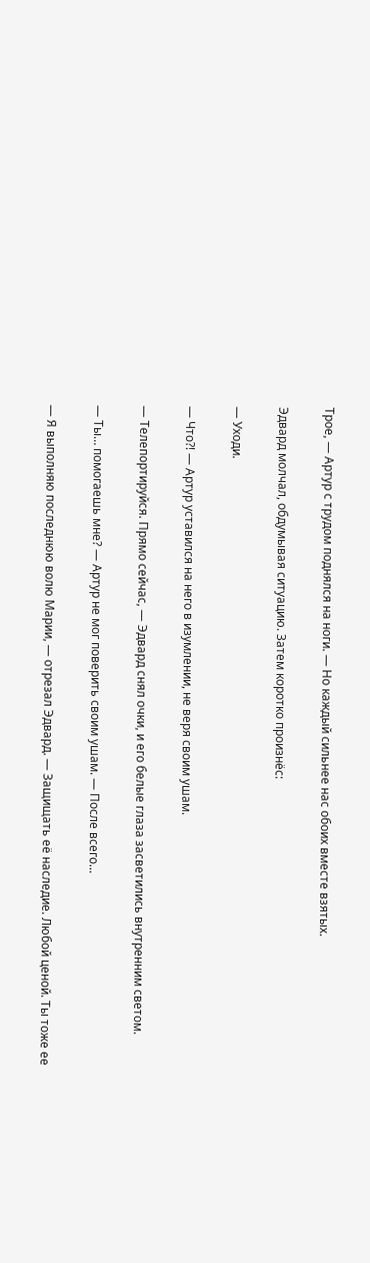Трое, — Артур с трудом поднялся на ноги. — Но каждый сильнее нас обоих вместе взятых.

Эдвард молчал, обдумывая ситуацию. Затем коротко произнёс:

— Уходи.

— Что⁈ — Артур уставился на него в изумлении, не веря своим ушам.

— Телепортируйся. Прямо сейчас, — Эдвард снял очки, и его белые глаза засветились внутренним светом.

— Ты… помогаешь мне? — Артур не мог поверить своим ушам. — После всего…

— Я выполняю последнюю волю Марии, — отрезал Эдвард. — Защищать её наследие. Любой ценой. Ты тоже ее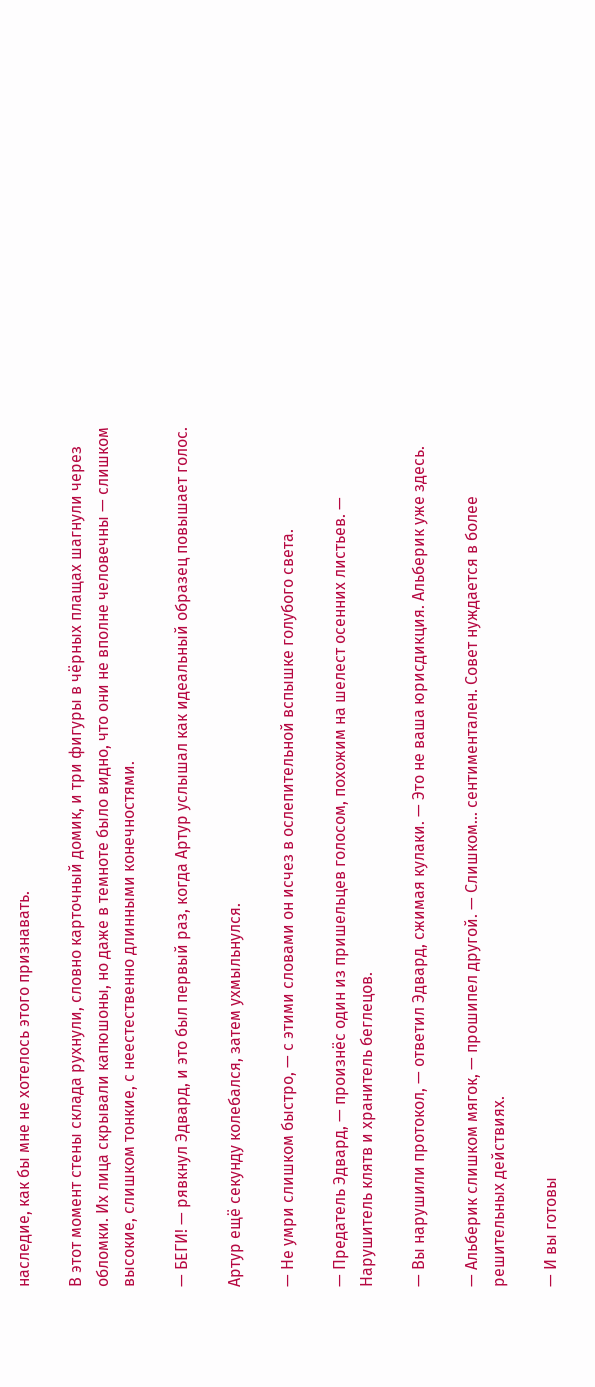наследие, как бы мне не хотелось этого признавать.

В этот момент стены склада рухнули, словно карточный домик, и три фигуры в чёрных плащах шагнули через обломки. Их лица скрывали капюшоны, но даже в темноте было видно, что они не вполне человечны — слишком высокие, слишком тонкие, с неестественно длинными конечностями.

— БЕГИ! — рявкнул Эдвард, и это был первый раз, когда Артур услышал как идеальный образец повышает голос.

Артур ещё секунду колебался, затем ухмыльнулся.

— Не умри слишком быстро, — с этими словами он исчез в ослепительной вспышке голубого света.

— Предатель Эдвард, — произнёс один из пришельцев голосом, похожим на шелест осенних листьев. — Нарушитель клятв и хранитель беглецов.

— Вы нарушили протокол, — ответил Эдвард, сжимая кулаки. — Это не ваша юрисдикция. Альберик уже здесь.

— Альберик слишком мягок, — прошипел другой. — Слишком… сентиментален. Совет нуждается в более решительных действиях.

— И вы готовы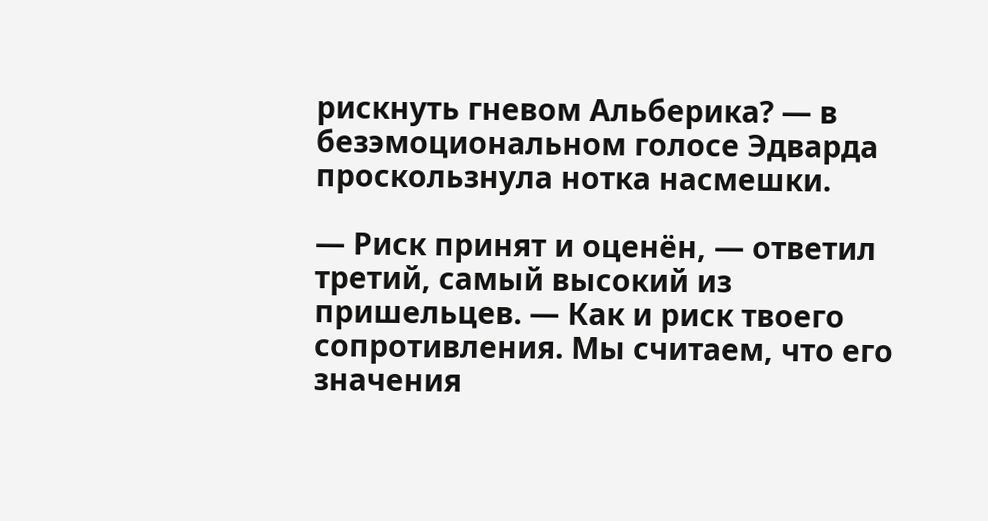рискнуть гневом Альберика? — в безэмоциональном голосе Эдварда проскользнула нотка насмешки.

— Риск принят и оценён, — ответил третий, самый высокий из пришельцев. — Как и риск твоего сопротивления. Мы считаем, что его значения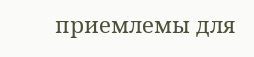приемлемы для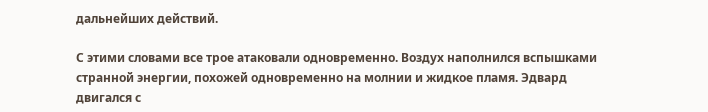дальнейших действий.

С этими словами все трое атаковали одновременно. Воздух наполнился вспышками странной энергии, похожей одновременно на молнии и жидкое пламя. Эдвард двигался с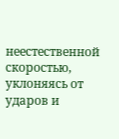неестественной скоростью, уклоняясь от ударов и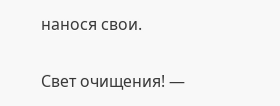нанося свои.

Свет очищения! —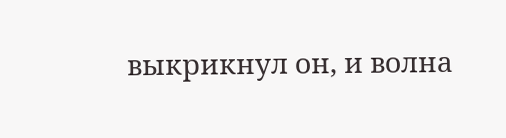выкрикнул он, и волна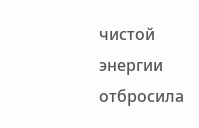чистой энергии отбросила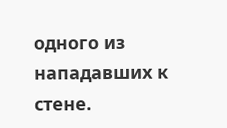одного из нападавших к стене.